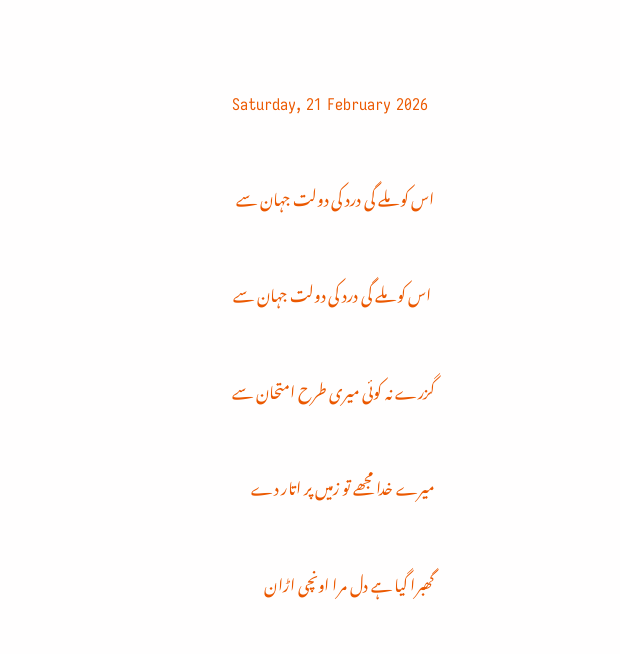Saturday, 21 February 2026

اس کو ملے گی درد کی دولت جہان سے

 اس کو ملے گی درد کی دولت جہان سے

گزرے نہ کوئی میری طرح امتحان سے

میرے خدا مجھے تو زمیں پر اتار دے

گھبرا گیا ہے دل مرا اونچی اڑان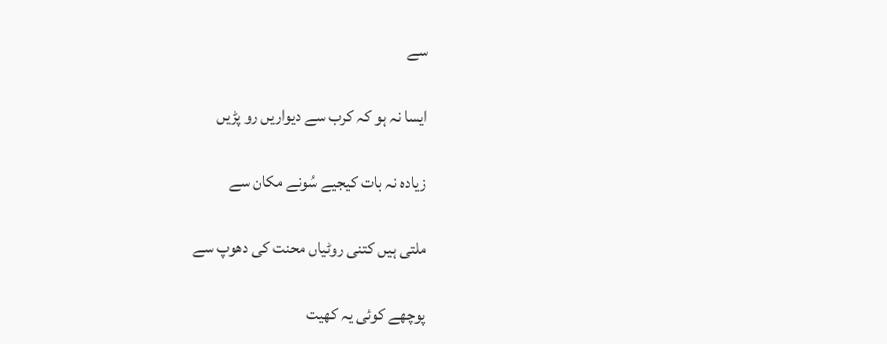سے

ایسا نہ ہو کہ کرب سے دیواریں رو پڑیں

زیادہ نہ بات کیجیے سُونے مکان سے

ملتی ہیں کتنی روٹیاں محنت کی دھوپ سے

پوچھے کوئی یہ کھیت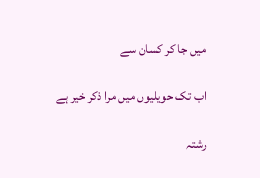میں جا کر کسان سے

اب تک حویلیوں میں مرا ذکر خیر ہے

رشتہ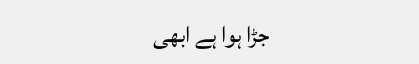جڑا ہوا ہے ابھی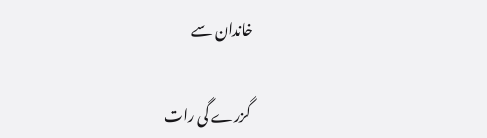خاندان سے

 گزرے گی رات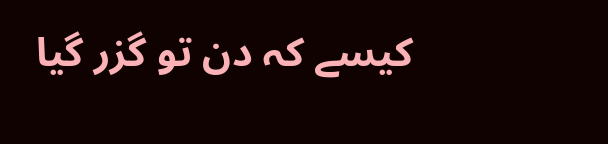کیسے کہ دن تو گزر گیا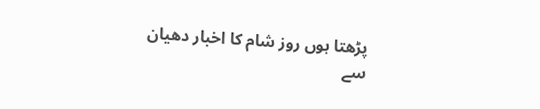پڑھتا ہوں روز شام کا اخبار دھیان سے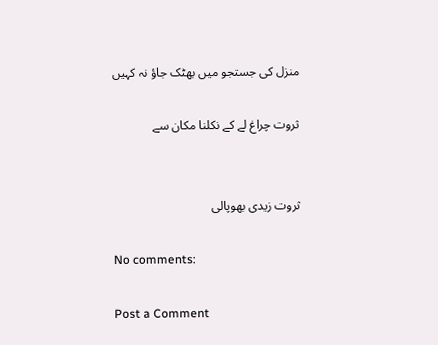منزل کی جستجو میں بھٹک جاؤ نہ کہیں

ثروت چراغ لے کے نکلنا مکان سے


ثروت زیدی بھوپالی

No comments:

Post a Comment